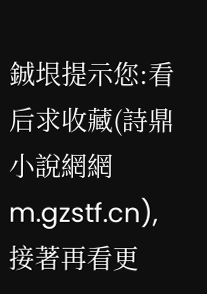鋮垠提示您:看后求收藏(詩鼎小說網網m.gzstf.cn),接著再看更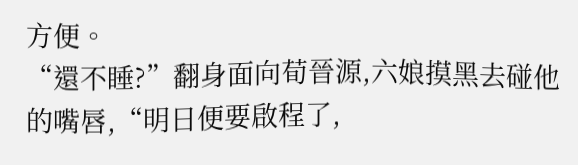方便。
“還不睡?”翻身面向荀晉源,六娘摸黑去碰他的嘴唇,“明日便要啟程了,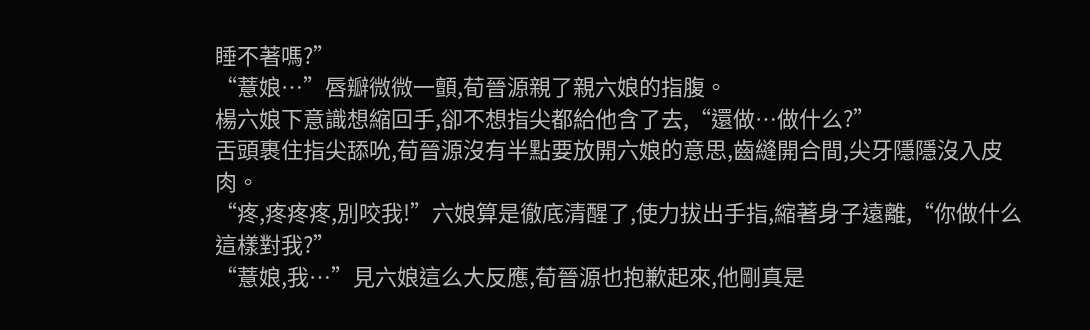睡不著嗎?”
“薏娘…”唇瓣微微一顫,荀晉源親了親六娘的指腹。
楊六娘下意識想縮回手,卻不想指尖都給他含了去,“還做…做什么?”
舌頭裹住指尖舔吮,荀晉源沒有半點要放開六娘的意思,齒縫開合間,尖牙隱隱沒入皮肉。
“疼,疼疼疼,別咬我!”六娘算是徹底清醒了,使力拔出手指,縮著身子遠離,“你做什么這樣對我?”
“薏娘,我…”見六娘這么大反應,荀晉源也抱歉起來,他剛真是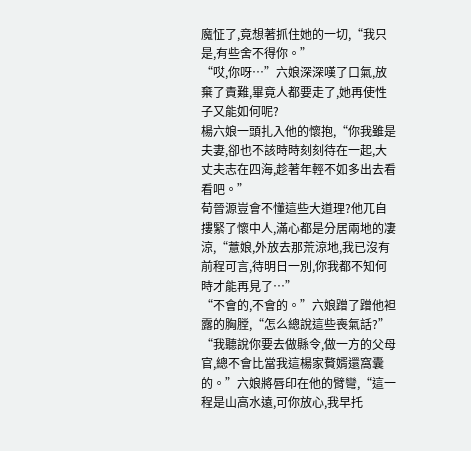魔怔了,竟想著抓住她的一切,“我只是,有些舍不得你。”
“哎,你呀…”六娘深深嘆了口氣,放棄了責難,畢竟人都要走了,她再使性子又能如何呢?
楊六娘一頭扎入他的懷抱,“你我雖是夫妻,卻也不該時時刻刻待在一起,大丈夫志在四海,趁著年輕不如多出去看看吧。”
荀晉源豈會不懂這些大道理?他兀自摟緊了懷中人,滿心都是分居兩地的凄涼,“薏娘,外放去那荒涼地,我已沒有前程可言,待明日一別,你我都不知何時才能再見了…”
“不會的,不會的。”六娘蹭了蹭他袒露的胸膛,“怎么總說這些喪氣話?”
“我聽說你要去做縣令,做一方的父母官,總不會比當我這楊家贅婿還窩囊的。”六娘將唇印在他的臂彎,“這一程是山高水遠,可你放心,我早托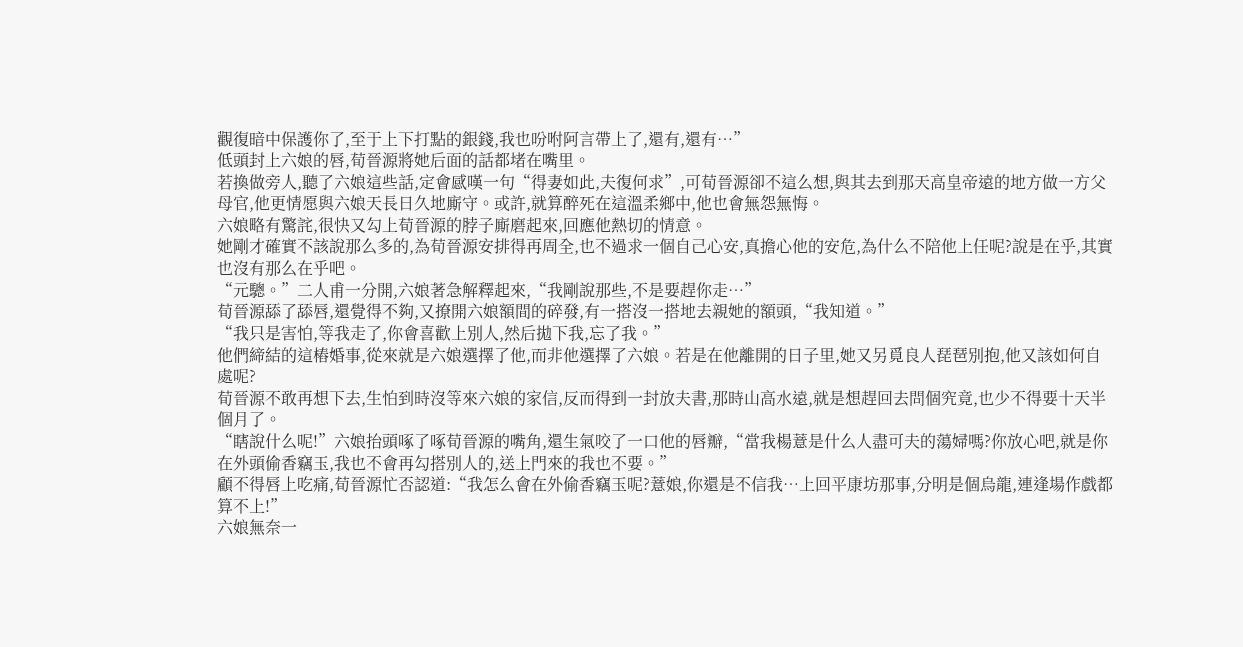觀復暗中保護你了,至于上下打點的銀錢,我也吩咐阿言帶上了,還有,還有…”
低頭封上六娘的唇,荀晉源將她后面的話都堵在嘴里。
若換做旁人,聽了六娘這些話,定會感嘆一句“得妻如此,夫復何求”,可荀晉源卻不這么想,與其去到那天高皇帝遠的地方做一方父母官,他更情愿與六娘天長日久地廝守。或許,就算醉死在這溫柔鄉中,他也會無怨無悔。
六娘略有驚詫,很快又勾上荀晉源的脖子廝磨起來,回應他熱切的情意。
她剛才確實不該說那么多的,為荀晉源安排得再周全,也不過求一個自己心安,真擔心他的安危,為什么不陪他上任呢?說是在乎,其實也沒有那么在乎吧。
“元驄。”二人甫一分開,六娘著急解釋起來,“我剛說那些,不是要趕你走…”
荀晉源舔了舔唇,還覺得不夠,又撩開六娘額間的碎發,有一搭沒一搭地去親她的額頭,“我知道。”
“我只是害怕,等我走了,你會喜歡上別人,然后拋下我,忘了我。”
他們締結的這樁婚事,從來就是六娘選擇了他,而非他選擇了六娘。若是在他離開的日子里,她又另覓良人琵琶別抱,他又該如何自處呢?
荀晉源不敢再想下去,生怕到時沒等來六娘的家信,反而得到一封放夫書,那時山高水遠,就是想趕回去問個究竟,也少不得要十天半個月了。
“瞎說什么呢!”六娘抬頭啄了啄荀晉源的嘴角,還生氣咬了一口他的唇瓣,“當我楊薏是什么人盡可夫的蕩婦嗎?你放心吧,就是你在外頭偷香竊玉,我也不會再勾搭別人的,送上門來的我也不要。”
顧不得唇上吃痛,荀晉源忙否認道:“我怎么會在外偷香竊玉呢?薏娘,你還是不信我…上回平康坊那事,分明是個烏龍,連逢場作戲都算不上!”
六娘無奈一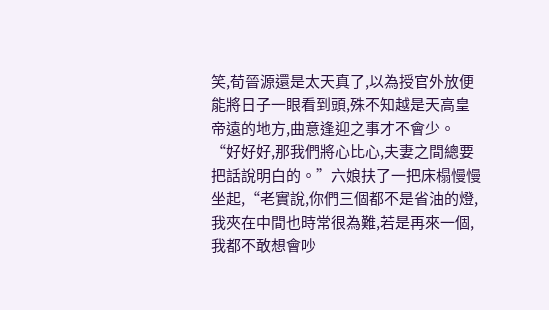笑,荀晉源還是太天真了,以為授官外放便能將日子一眼看到頭,殊不知越是天高皇帝遠的地方,曲意逢迎之事才不會少。
“好好好,那我們將心比心,夫妻之間總要把話說明白的。”六娘扶了一把床榻慢慢坐起,“老實說,你們三個都不是省油的燈,我夾在中間也時常很為難,若是再來一個,我都不敢想會吵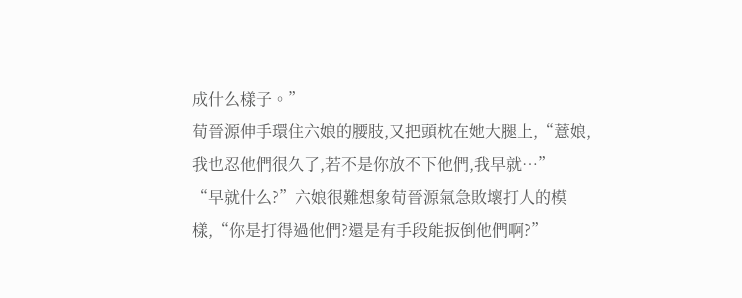成什么樣子。”
荀晉源伸手環住六娘的腰肢,又把頭枕在她大腿上,“薏娘,我也忍他們很久了,若不是你放不下他們,我早就…”
“早就什么?”六娘很難想象荀晉源氣急敗壞打人的模樣,“你是打得過他們?還是有手段能扳倒他們啊?”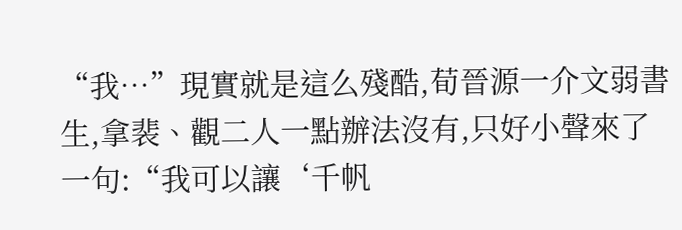“我…”現實就是這么殘酷,荀晉源一介文弱書生,拿裴、觀二人一點辦法沒有,只好小聲來了一句:“我可以讓‘千帆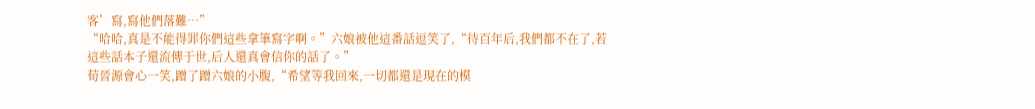客’寫,寫他們落難…”
“哈哈,真是不能得罪你們這些拿筆寫字啊。”六娘被他這番話逗笑了,“待百年后,我們都不在了,若這些話本子還流傳于世,后人還真會信你的話了。”
荀晉源會心一笑,蹭了蹭六娘的小腹,“希望等我回來,一切都還是現在的模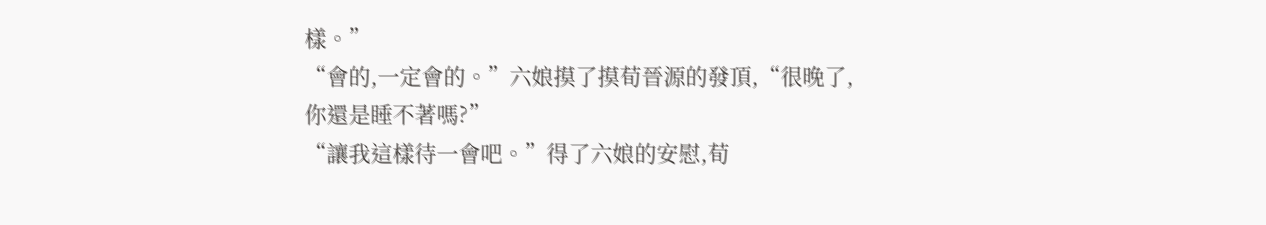樣。”
“會的,一定會的。”六娘摸了摸荀晉源的發頂,“很晚了,你還是睡不著嗎?”
“讓我這樣待一會吧。”得了六娘的安慰,荀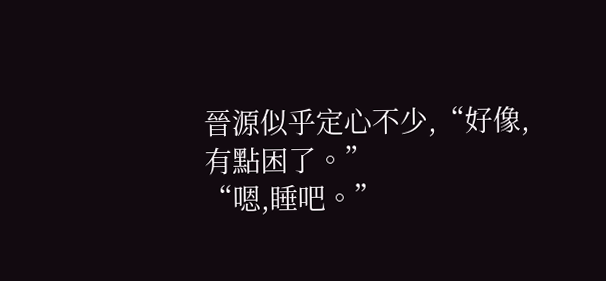晉源似乎定心不少,“好像,有點困了。”
“嗯,睡吧。”